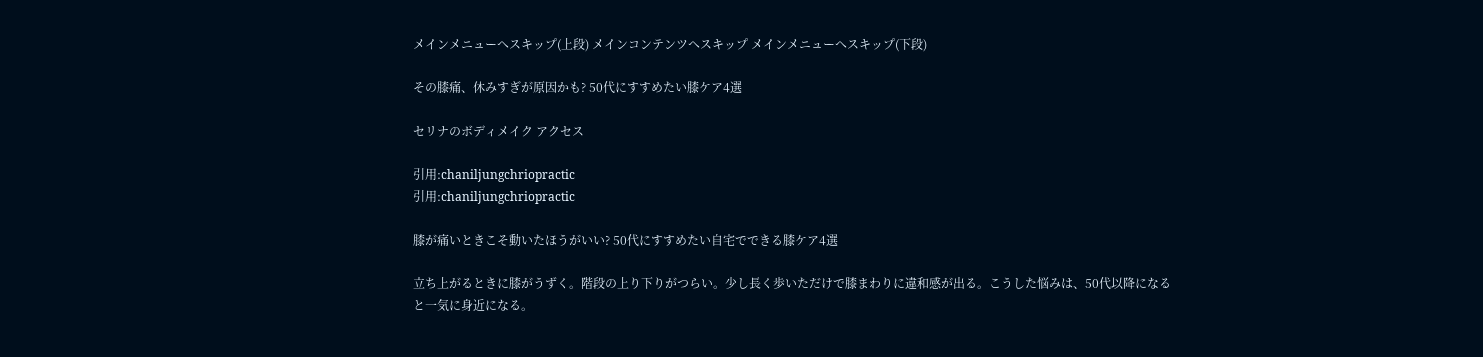メインメニューへスキップ(上段) メインコンテンツへスキップ メインメニューへスキップ(下段)

その膝痛、休みすぎが原因かも? 50代にすすめたい膝ケア4選

セリナのボディメイク アクセス

引用:chaniljungchriopractic
引用:chaniljungchriopractic

膝が痛いときこそ動いたほうがいい? 50代にすすめたい自宅でできる膝ケア4選

立ち上がるときに膝がうずく。階段の上り下りがつらい。少し長く歩いただけで膝まわりに違和感が出る。こうした悩みは、50代以降になると一気に身近になる。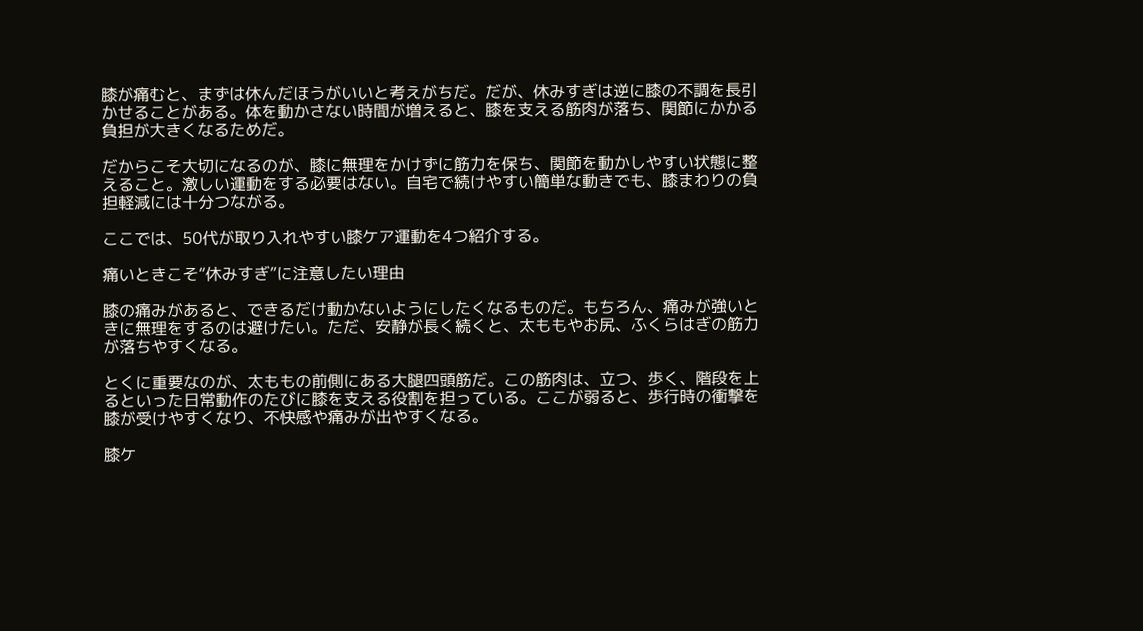膝が痛むと、まずは休んだほうがいいと考えがちだ。だが、休みすぎは逆に膝の不調を長引かせることがある。体を動かさない時間が増えると、膝を支える筋肉が落ち、関節にかかる負担が大きくなるためだ。

だからこそ大切になるのが、膝に無理をかけずに筋力を保ち、関節を動かしやすい状態に整えること。激しい運動をする必要はない。自宅で続けやすい簡単な動きでも、膝まわりの負担軽減には十分つながる。

ここでは、50代が取り入れやすい膝ケア運動を4つ紹介する。

痛いときこそ“休みすぎ”に注意したい理由

膝の痛みがあると、できるだけ動かないようにしたくなるものだ。もちろん、痛みが強いときに無理をするのは避けたい。ただ、安静が長く続くと、太ももやお尻、ふくらはぎの筋力が落ちやすくなる。

とくに重要なのが、太ももの前側にある大腿四頭筋だ。この筋肉は、立つ、歩く、階段を上るといった日常動作のたびに膝を支える役割を担っている。ここが弱ると、歩行時の衝撃を膝が受けやすくなり、不快感や痛みが出やすくなる。

膝ケ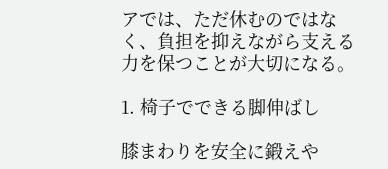アでは、ただ休むのではなく、負担を抑えながら支える力を保つことが大切になる。

1. 椅子でできる脚伸ばし

膝まわりを安全に鍛えや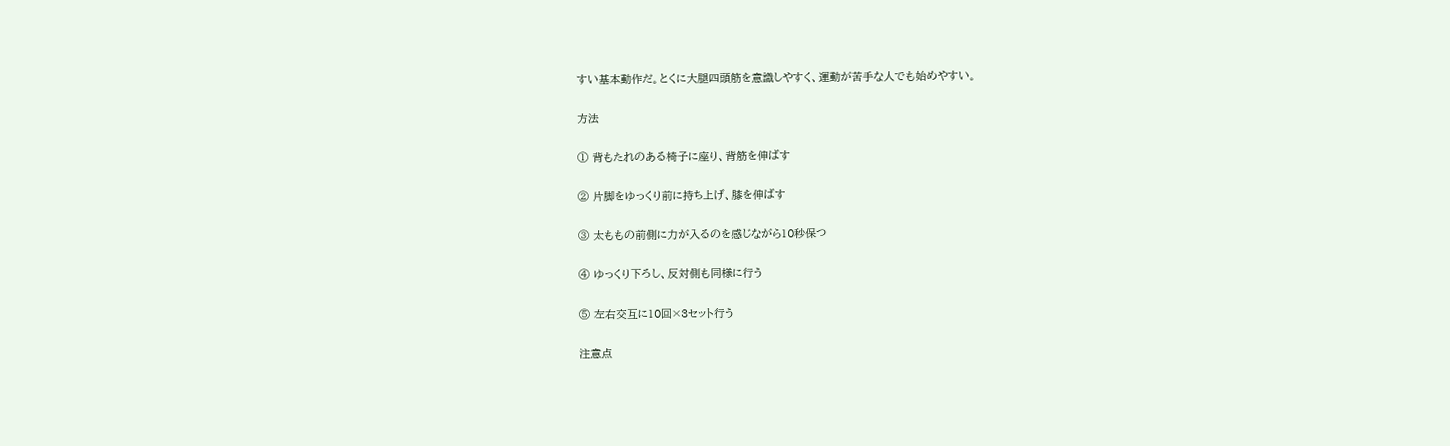すい基本動作だ。とくに大腿四頭筋を意識しやすく、運動が苦手な人でも始めやすい。

方法

① 背もたれのある椅子に座り、背筋を伸ばす

② 片脚をゆっくり前に持ち上げ、膝を伸ばす

③ 太ももの前側に力が入るのを感じながら10秒保つ

④ ゆっくり下ろし、反対側も同様に行う

⑤ 左右交互に10回×3セット行う

注意点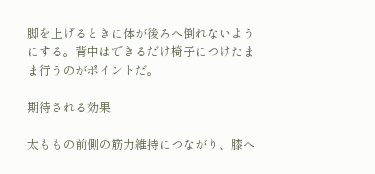脚を上げるときに体が後ろへ倒れないようにする。背中はできるだけ椅子につけたまま行うのがポイントだ。

期待される効果

太ももの前側の筋力維持につながり、膝へ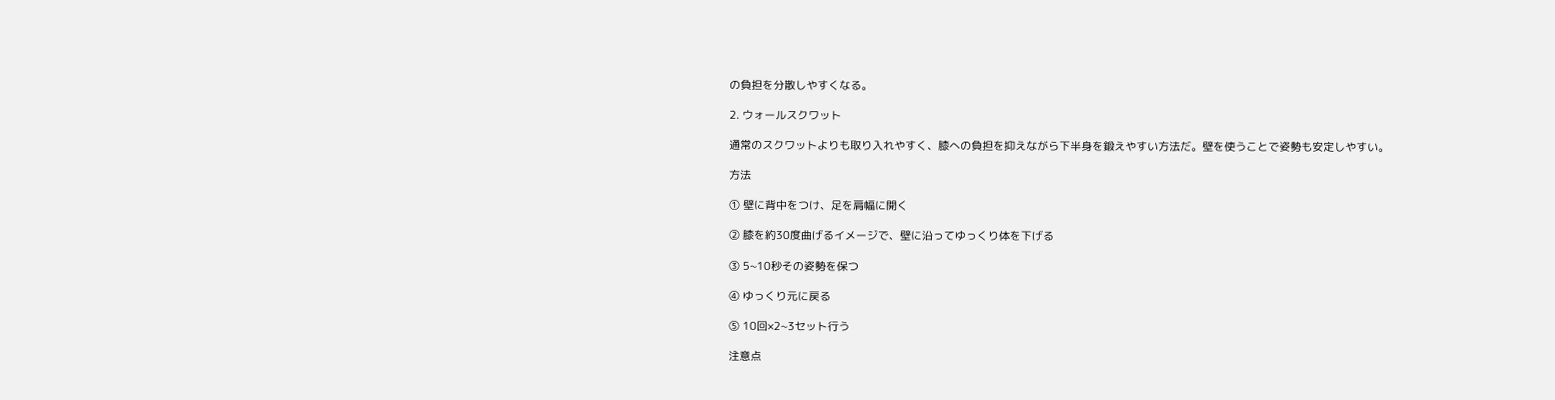の負担を分散しやすくなる。

2. ウォールスクワット

通常のスクワットよりも取り入れやすく、膝への負担を抑えながら下半身を鍛えやすい方法だ。壁を使うことで姿勢も安定しやすい。

方法

① 壁に背中をつけ、足を肩幅に開く

② 膝を約30度曲げるイメージで、壁に沿ってゆっくり体を下げる

③ 5~10秒その姿勢を保つ

④ ゆっくり元に戻る

⑤ 10回×2~3セット行う

注意点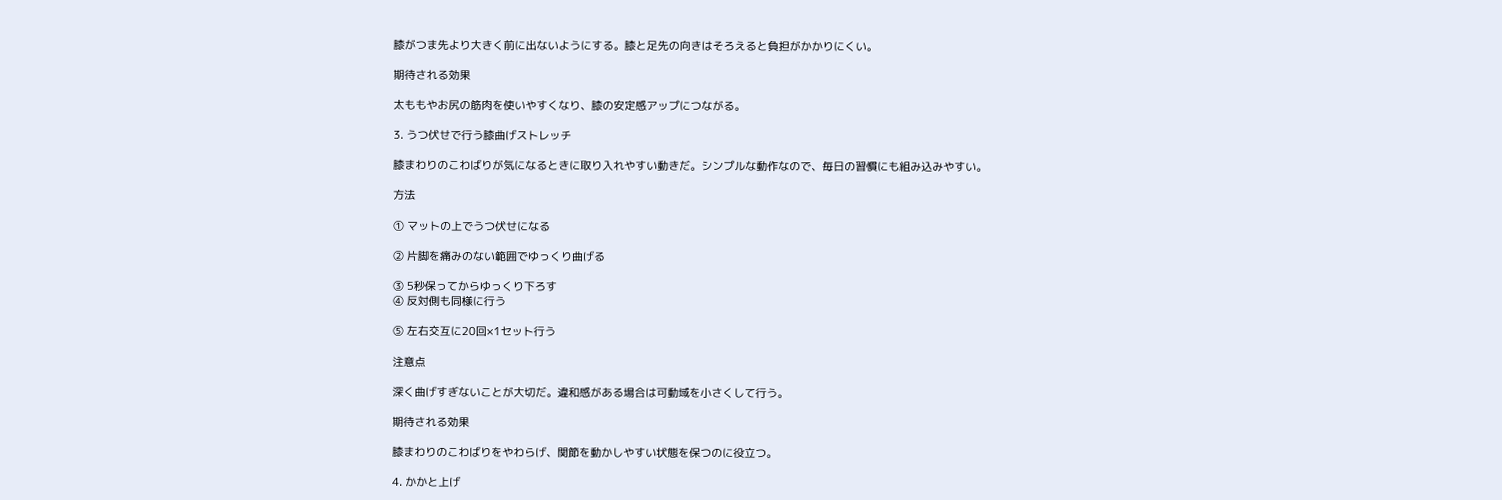膝がつま先より大きく前に出ないようにする。膝と足先の向きはそろえると負担がかかりにくい。

期待される効果

太ももやお尻の筋肉を使いやすくなり、膝の安定感アップにつながる。

3. うつ伏せで行う膝曲げストレッチ

膝まわりのこわばりが気になるときに取り入れやすい動きだ。シンプルな動作なので、毎日の習慣にも組み込みやすい。

方法

① マットの上でうつ伏せになる

② 片脚を痛みのない範囲でゆっくり曲げる

③ 5秒保ってからゆっくり下ろす
④ 反対側も同様に行う

⑤ 左右交互に20回×1セット行う

注意点

深く曲げすぎないことが大切だ。違和感がある場合は可動域を小さくして行う。

期待される効果

膝まわりのこわばりをやわらげ、関節を動かしやすい状態を保つのに役立つ。

4. かかと上げ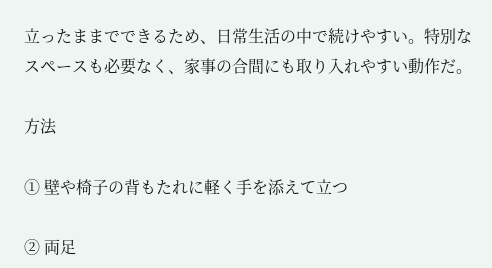立ったままでできるため、日常生活の中で続けやすい。特別なスペースも必要なく、家事の合間にも取り入れやすい動作だ。

方法

① 壁や椅子の背もたれに軽く手を添えて立つ

② 両足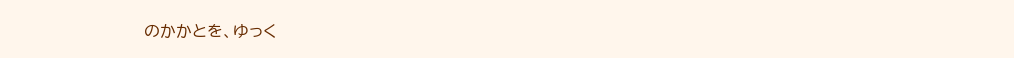のかかとを、ゆっく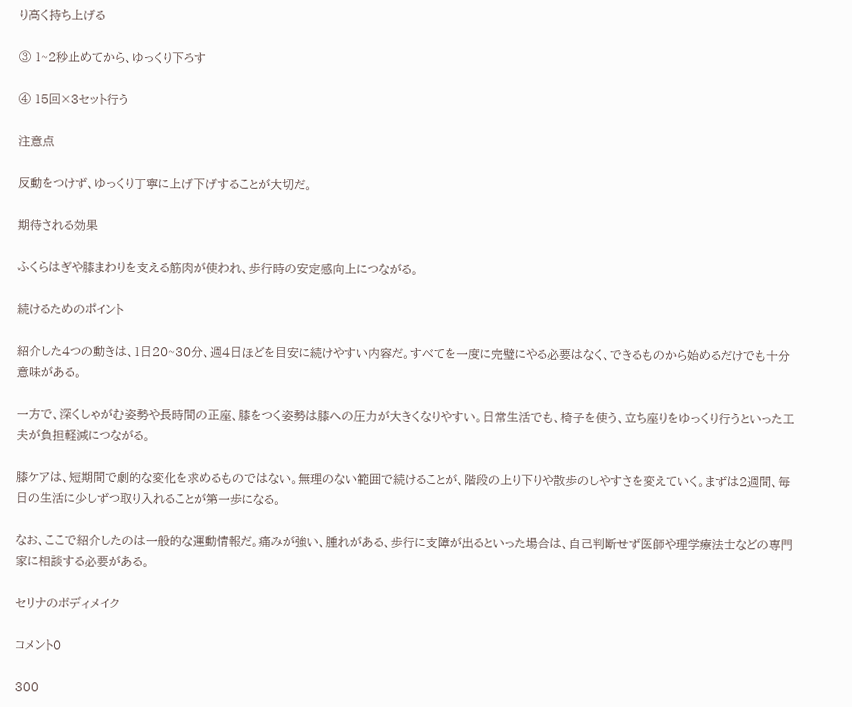り高く持ち上げる

③ 1~2秒止めてから、ゆっくり下ろす

④ 15回×3セット行う

注意点

反動をつけず、ゆっくり丁寧に上げ下げすることが大切だ。

期待される効果

ふくらはぎや膝まわりを支える筋肉が使われ、歩行時の安定感向上につながる。

続けるためのポイント

紹介した4つの動きは、1日20~30分、週4日ほどを目安に続けやすい内容だ。すべてを一度に完璧にやる必要はなく、できるものから始めるだけでも十分意味がある。

一方で、深くしゃがむ姿勢や長時間の正座、膝をつく姿勢は膝への圧力が大きくなりやすい。日常生活でも、椅子を使う、立ち座りをゆっくり行うといった工夫が負担軽減につながる。

膝ケアは、短期間で劇的な変化を求めるものではない。無理のない範囲で続けることが、階段の上り下りや散歩のしやすさを変えていく。まずは2週間、毎日の生活に少しずつ取り入れることが第一歩になる。

なお、ここで紹介したのは一般的な運動情報だ。痛みが強い、腫れがある、歩行に支障が出るといった場合は、自己判断せず医師や理学療法士などの専門家に相談する必要がある。

セリナのボディメイク

コメント0

300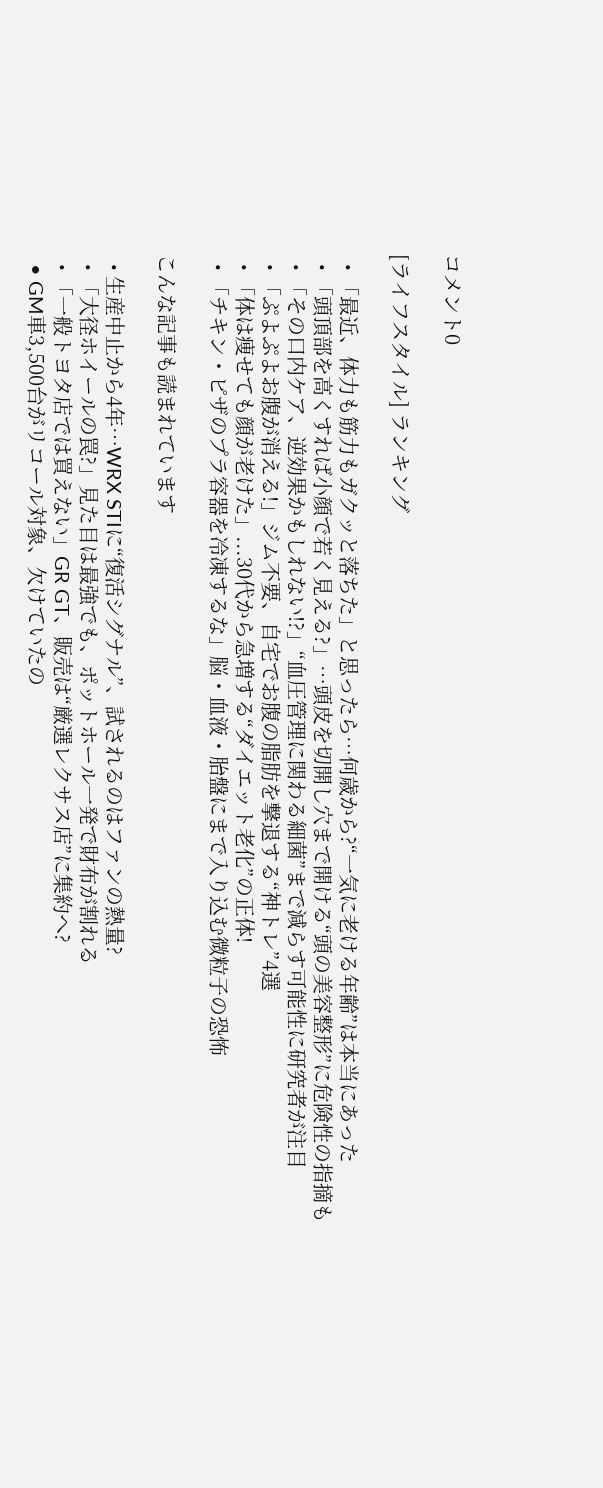コメント0

[ライフスタイル] ランキング

  • 「最近、体力も筋力もガクッと落ちた」と思ったら…何歳から?“一気に老ける年齢”は本当にあった
  • 「頭頂部を高くすれば小顔で若く見える?」…頭皮を切開し穴まで開ける“頭の美容整形”に危険性の指摘も
  • 「その口内ケア、逆効果かもしれない!?」“血圧管理に関わる細菌”まで減らす可能性に研究者が注目
  • 「ぷよぷよお腹が消える!」ジム不要、自宅でお腹の脂肪を撃退する“神トレ”4選
  • 「体は痩せても顔が老けた」...30代から急増する“ダイエット老化”の正体!
  • 「チキン・ピザのプラ容器を冷凍するな」脳・血液・胎盤にまで入り込む微粒子の恐怖

こんな記事も読まれています

  • 生産中止から4年…WRX STIに“復活シグナル”、試されるのはファンの熱量?
  • 「大径ホイールの罠?」見た目は最強でも、ポットホール一発で財布が割れる
  • 「一般トヨタ店では買えない」GR GT、販売は“厳選レクサス店”に集約へ?
  • GM車3,500台がリコール対象、欠けていたの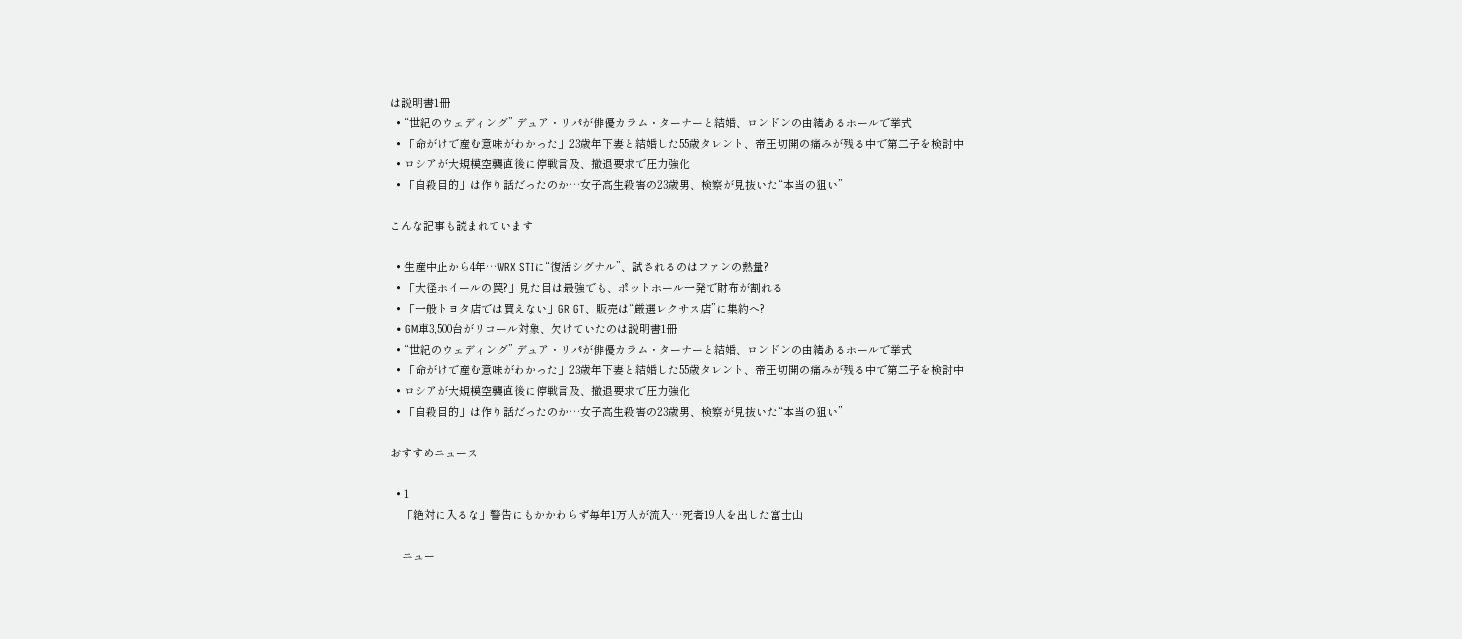は説明書1冊
  • “世紀のウェディング” デュア・リパが俳優カラム・ターナーと結婚、ロンドンの由緒あるホールで挙式
  • 「命がけで産む意味がわかった」23歳年下妻と結婚した55歳タレント、帝王切開の痛みが残る中で第二子を検討中
  • ロシアが大規模空襲直後に停戦言及、撤退要求で圧力強化
  • 「自殺目的」は作り話だったのか…女子高生殺害の23歳男、検察が見抜いた“本当の狙い”

こんな記事も読まれています

  • 生産中止から4年…WRX STIに“復活シグナル”、試されるのはファンの熱量?
  • 「大径ホイールの罠?」見た目は最強でも、ポットホール一発で財布が割れる
  • 「一般トヨタ店では買えない」GR GT、販売は“厳選レクサス店”に集約へ?
  • GM車3,500台がリコール対象、欠けていたのは説明書1冊
  • “世紀のウェディング” デュア・リパが俳優カラム・ターナーと結婚、ロンドンの由緒あるホールで挙式
  • 「命がけで産む意味がわかった」23歳年下妻と結婚した55歳タレント、帝王切開の痛みが残る中で第二子を検討中
  • ロシアが大規模空襲直後に停戦言及、撤退要求で圧力強化
  • 「自殺目的」は作り話だったのか…女子高生殺害の23歳男、検察が見抜いた“本当の狙い”

おすすめニュース

  • 1
    「絶対に入るな」警告にもかかわらず毎年1万人が流入…死者19人を出した富士山

    ニュー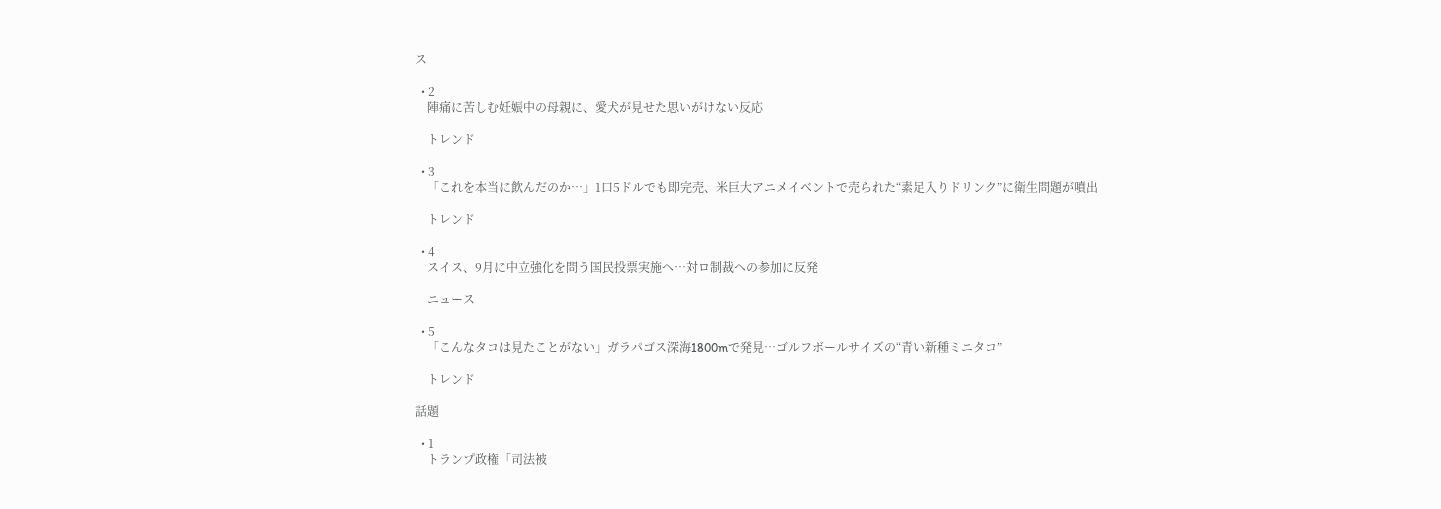ス

  • 2
    陣痛に苦しむ妊娠中の母親に、愛犬が見せた思いがけない反応

    トレンド

  • 3
    「これを本当に飲んだのか…」1口5ドルでも即完売、米巨大アニメイベントで売られた“素足入りドリンク”に衛生問題が噴出

    トレンド

  • 4
    スイス、9月に中立強化を問う国民投票実施へ…対ロ制裁への参加に反発

    ニュース

  • 5
    「こんなタコは見たことがない」ガラパゴス深海1800mで発見…ゴルフボールサイズの“青い新種ミニタコ”

    トレンド

話題

  • 1
    トランプ政権「司法被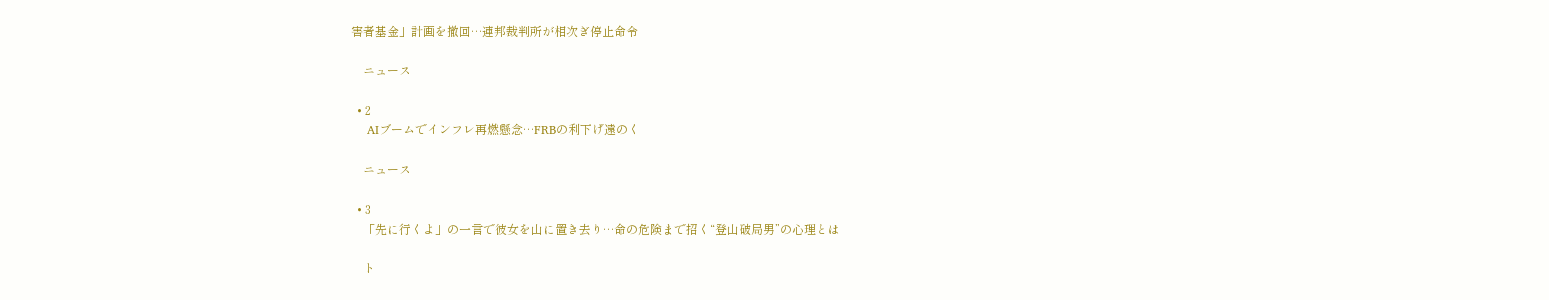害者基金」計画を撤回…連邦裁判所が相次ぎ停止命令

    ニュース

  • 2
    AIブームでインフレ再燃懸念…FRBの利下げ遠のく

    ニュース

  • 3
    「先に行くよ」の一言で彼女を山に置き去り…命の危険まで招く“登山破局男”の心理とは

    ト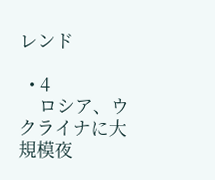レンド

  • 4
    ロシア、ウクライナに大規模夜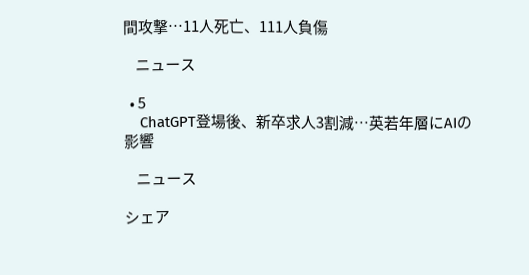間攻撃…11人死亡、111人負傷

    ニュース

  • 5
    ChatGPT登場後、新卒求人3割減…英若年層にAIの影響

    ニュース

シェア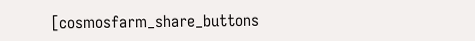[cosmosfarm_share_buttons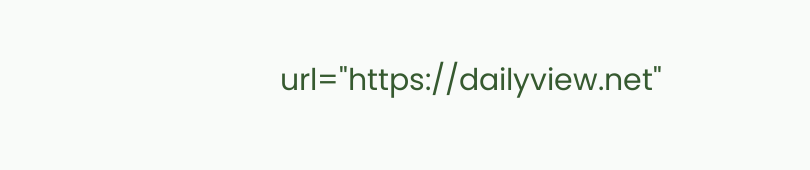url="https://dailyview.net"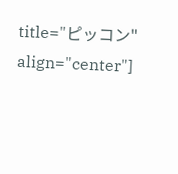title="ピッコン" align="center"]